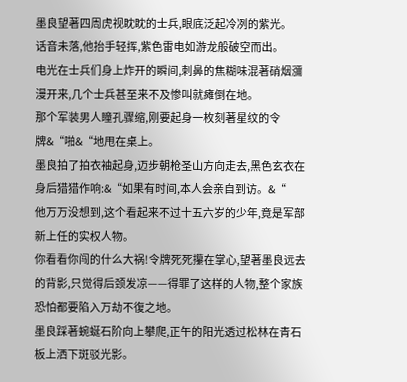墨良望著四周虎视眈眈的士兵,眼底泛起冷冽的紫光。
话音未落,他抬手轻挥,紫色雷电如游龙般破空而出。
电光在士兵们身上炸开的瞬间,刺鼻的焦糊味混著硝烟瀰漫开来,几个士兵甚至来不及惨叫就瘫倒在地。
那个军装男人瞳孔骤缩,刚要起身一枚刻著星纹的令牌&“啪&“地甩在桌上。
墨良拍了拍衣袖起身,迈步朝枪圣山方向走去,黑色玄衣在身后猎猎作响:&“如果有时间,本人会亲自到访。&“
他万万没想到,这个看起来不过十五六岁的少年,竟是军部新上任的实权人物。
你看看你闯的什么大祸!令牌死死攥在掌心,望著墨良远去的背影,只觉得后颈发凉——得罪了这样的人物,整个家族恐怕都要陷入万劫不復之地。
墨良踩著蜿蜒石阶向上攀爬,正午的阳光透过松林在青石板上洒下斑驳光影。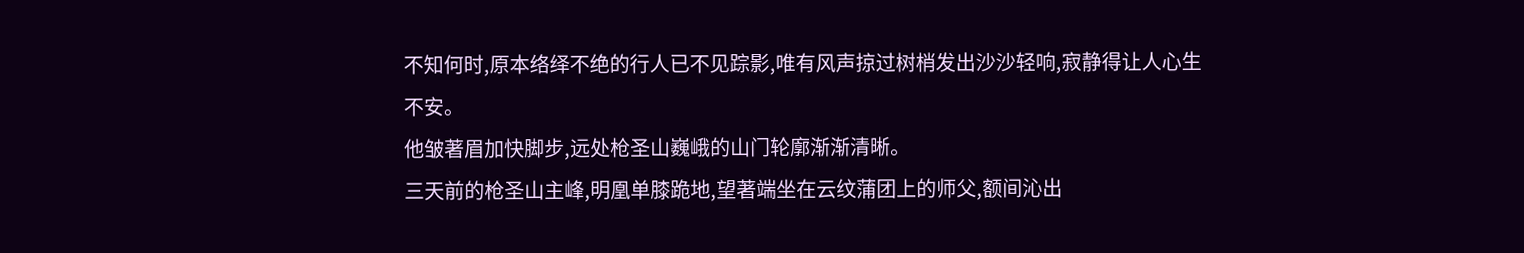不知何时,原本络绎不绝的行人已不见踪影,唯有风声掠过树梢发出沙沙轻响,寂静得让人心生不安。
他皱著眉加快脚步,远处枪圣山巍峨的山门轮廓渐渐清晰。
三天前的枪圣山主峰,明凰单膝跪地,望著端坐在云纹蒲团上的师父,额间沁出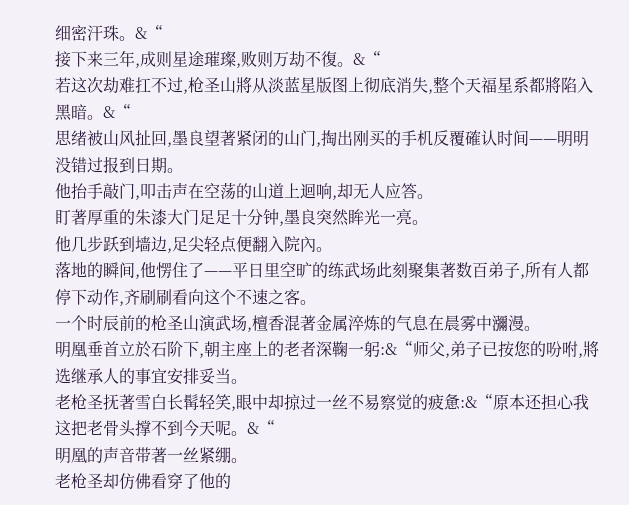细密汗珠。&“
接下来三年,成则星途璀璨,败则万劫不復。&“
若这次劫难扛不过,枪圣山將从淡蓝星版图上彻底消失,整个天福星系都將陷入黑暗。&“
思绪被山风扯回,墨良望著紧闭的山门,掏出刚买的手机反覆確认时间——明明没错过报到日期。
他抬手敲门,叩击声在空荡的山道上迴响,却无人应答。
盯著厚重的朱漆大门足足十分钟,墨良突然眸光一亮。
他几步跃到墙边,足尖轻点便翻入院內。
落地的瞬间,他愣住了——平日里空旷的练武场此刻聚集著数百弟子,所有人都停下动作,齐刷刷看向这个不速之客。
一个时辰前的枪圣山演武场,檀香混著金属淬炼的气息在晨雾中瀰漫。
明凰垂首立於石阶下,朝主座上的老者深鞠一躬:&“师父,弟子已按您的吩咐,將选继承人的事宜安排妥当。
老枪圣抚著雪白长髯轻笑,眼中却掠过一丝不易察觉的疲惫:&“原本还担心我这把老骨头撑不到今天呢。&“
明凰的声音带著一丝紧绷。
老枪圣却仿佛看穿了他的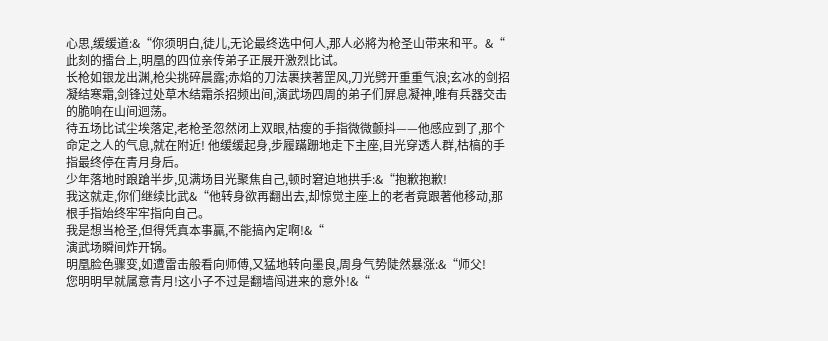心思,缓缓道:&“你须明白,徒儿,无论最终选中何人,那人必將为枪圣山带来和平。&“
此刻的擂台上,明凰的四位亲传弟子正展开激烈比试。
长枪如银龙出渊,枪尖挑碎晨露;赤焰的刀法裹挟著罡风,刀光劈开重重气浪;玄冰的剑招凝结寒霜,剑锋过处草木结霜杀招频出间,演武场四周的弟子们屏息凝神,唯有兵器交击的脆响在山间迴荡。
待五场比试尘埃落定,老枪圣忽然闭上双眼,枯瘦的手指微微颤抖——他感应到了,那个命定之人的气息,就在附近! 他缓缓起身,步履蹣跚地走下主座,目光穿透人群,枯槁的手指最终停在青月身后。
少年落地时踉蹌半步,见满场目光聚焦自己,顿时窘迫地拱手:&“抱歉抱歉!
我这就走,你们继续比武&“他转身欲再翻出去,却惊觉主座上的老者竟跟著他移动,那根手指始终牢牢指向自己。
我是想当枪圣,但得凭真本事贏,不能搞內定啊!&“
演武场瞬间炸开锅。
明凰脸色骤变,如遭雷击般看向师傅,又猛地转向墨良,周身气势陡然暴涨:&“师父!
您明明早就属意青月!这小子不过是翻墙闯进来的意外!&“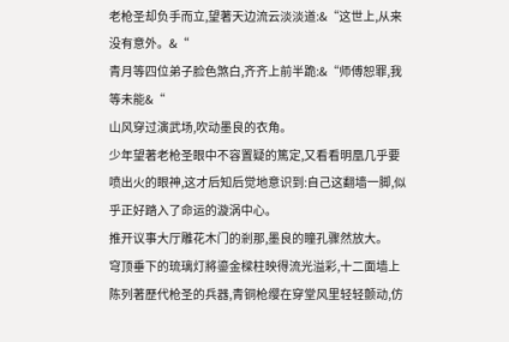老枪圣却负手而立,望著天边流云淡淡道:&“这世上,从来没有意外。&“
青月等四位弟子脸色煞白,齐齐上前半跪:&“师傅恕罪,我等未能&“
山风穿过演武场,吹动墨良的衣角。
少年望著老枪圣眼中不容置疑的篤定,又看看明凰几乎要喷出火的眼神,这才后知后觉地意识到:自己这翻墙一脚,似乎正好踏入了命运的漩涡中心。
推开议事大厅雕花木门的剎那,墨良的瞳孔骤然放大。
穹顶垂下的琉璃灯將鎏金樑柱映得流光溢彩,十二面墙上陈列著歷代枪圣的兵器,青铜枪缨在穿堂风里轻轻颤动,仿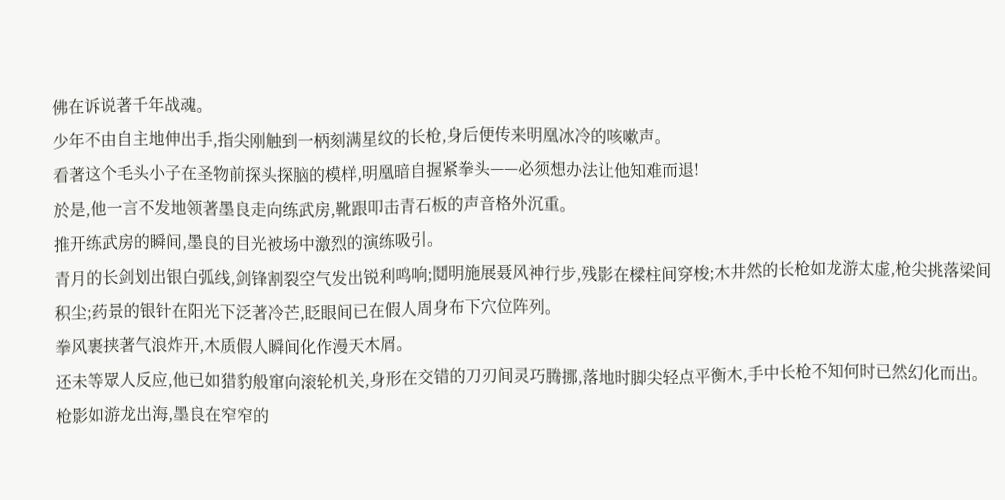佛在诉说著千年战魂。
少年不由自主地伸出手,指尖刚触到一柄刻满星纹的长枪,身后便传来明凰冰冷的咳嗽声。
看著这个毛头小子在圣物前探头探脑的模样,明凰暗自握紧拳头——必须想办法让他知难而退!
於是,他一言不发地领著墨良走向练武房,靴跟叩击青石板的声音格外沉重。
推开练武房的瞬间,墨良的目光被场中激烈的演练吸引。
青月的长剑划出银白弧线,剑锋割裂空气发出锐利鸣响;鬩明施展聂风神行步,残影在樑柱间穿梭;木井然的长枪如龙游太虚,枪尖挑落梁间积尘;药景的银针在阳光下泛著冷芒,眨眼间已在假人周身布下穴位阵列。
拳风裹挟著气浪炸开,木质假人瞬间化作漫天木屑。
还未等眾人反应,他已如猎豹般窜向滚轮机关,身形在交错的刀刃间灵巧腾挪,落地时脚尖轻点平衡木,手中长枪不知何时已然幻化而出。
枪影如游龙出海,墨良在窄窄的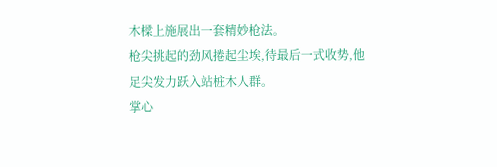木樑上施展出一套精妙枪法。
枪尖挑起的劲风捲起尘埃,待最后一式收势,他足尖发力跃入站桩木人群。
掌心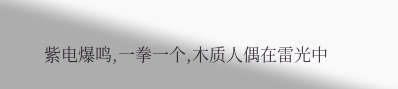紫电爆鸣,一拳一个,木质人偶在雷光中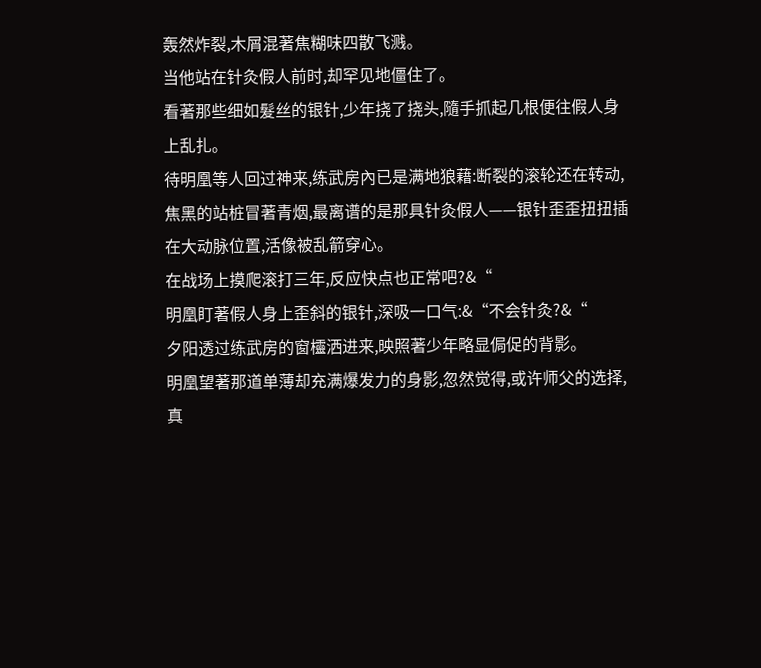轰然炸裂,木屑混著焦糊味四散飞溅。
当他站在针灸假人前时,却罕见地僵住了。
看著那些细如髮丝的银针,少年挠了挠头,隨手抓起几根便往假人身上乱扎。
待明凰等人回过神来,练武房內已是满地狼藉:断裂的滚轮还在转动,焦黑的站桩冒著青烟,最离谱的是那具针灸假人——银针歪歪扭扭插在大动脉位置,活像被乱箭穿心。
在战场上摸爬滚打三年,反应快点也正常吧?&“
明凰盯著假人身上歪斜的银针,深吸一口气:&“不会针灸?&“
夕阳透过练武房的窗欞洒进来,映照著少年略显侷促的背影。
明凰望著那道单薄却充满爆发力的身影,忽然觉得,或许师父的选择,真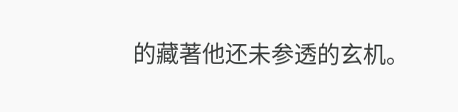的藏著他还未参透的玄机。